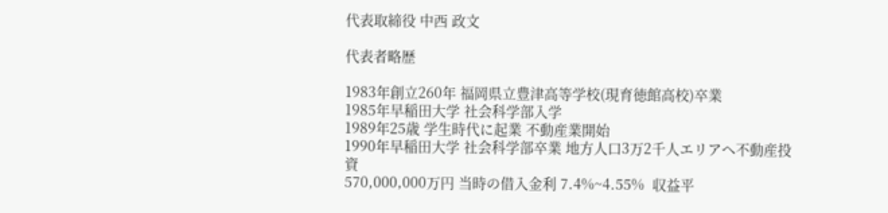代表取締役 中西 政文

代表者略歴

1983年創立260年 福岡県立豊津高等学校(現育徳館高校)卒業
1985年早稲田大学 社会科学部入学
1989年25歳 学生時代に起業 不動産業開始
1990年早稲田大学 社会科学部卒業 地方人口3万2千人エリアへ不動産投資
570,000,000万円 当時の借入金利 7.4%~4.55%  収益平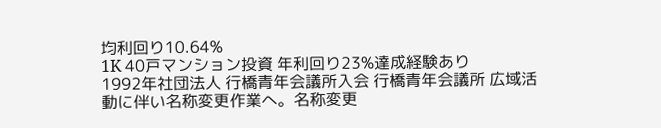均利回り10.64%
1K 40戸マンション投資 年利回り23%達成経験あり
1992年社団法人 行橋青年会議所入会 行橋青年会議所 広域活動に伴い名称変更作業へ。名称変更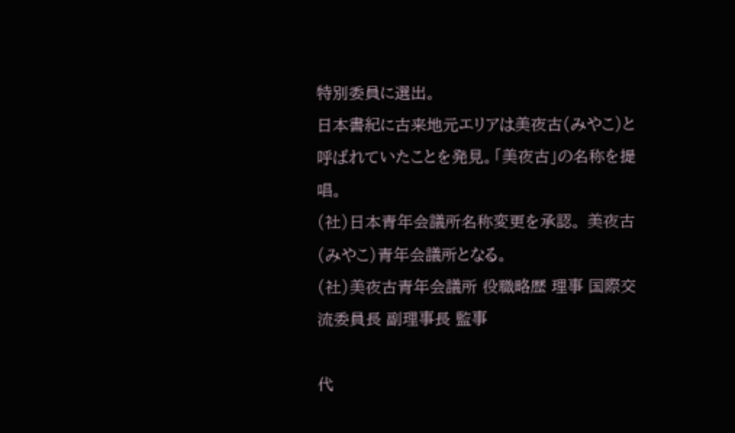特別委員に選出。
日本書紀に古来地元エリアは美夜古(みやこ)と呼ばれていたことを発見。「美夜古」の名称を提唱。
(社)日本青年会議所名称変更を承認。 美夜古(みやこ)青年会議所となる。
(社)美夜古青年会議所 役職略歴 理事 国際交流委員長 副理事長 監事

代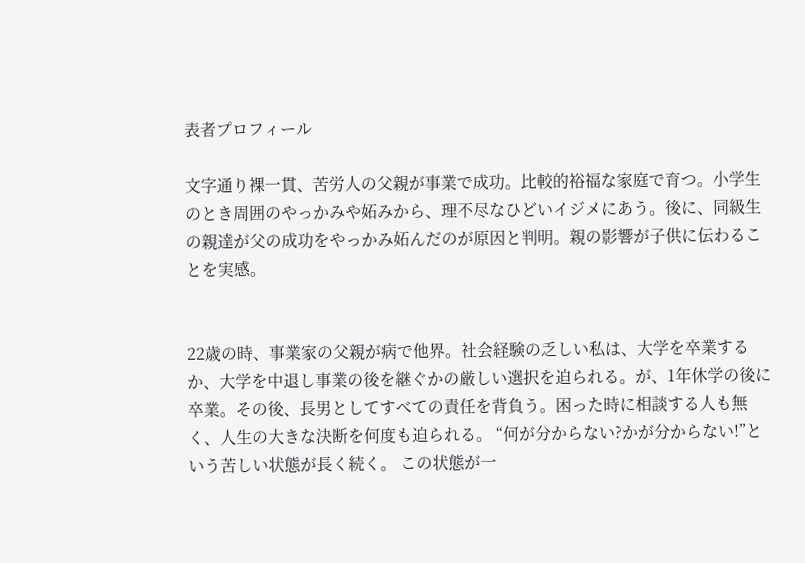表者プロフィール

文字通り裸一貫、苦労人の父親が事業で成功。比較的裕福な家庭で育つ。小学生のとき周囲のやっかみや妬みから、理不尽なひどいイジメにあう。後に、同級生の親達が父の成功をやっかみ妬んだのが原因と判明。親の影響が子供に伝わることを実感。


22歳の時、事業家の父親が病で他界。社会経験の乏しい私は、大学を卒業するか、大学を中退し事業の後を継ぐかの厳しい選択を迫られる。が、1年休学の後に卒業。その後、長男としてすべての責任を背負う。困った時に相談する人も無く、人生の大きな決断を何度も迫られる。 “何が分からない?かが分からない!”という苦しい状態が長く続く。 この状態が一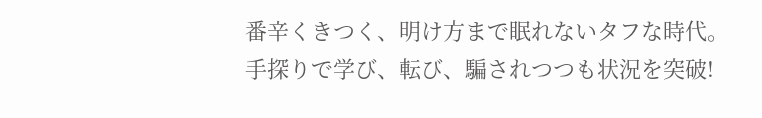番辛くきつく、明け方まで眠れないタフな時代。手探りで学び、転び、騙されつつも状況を突破!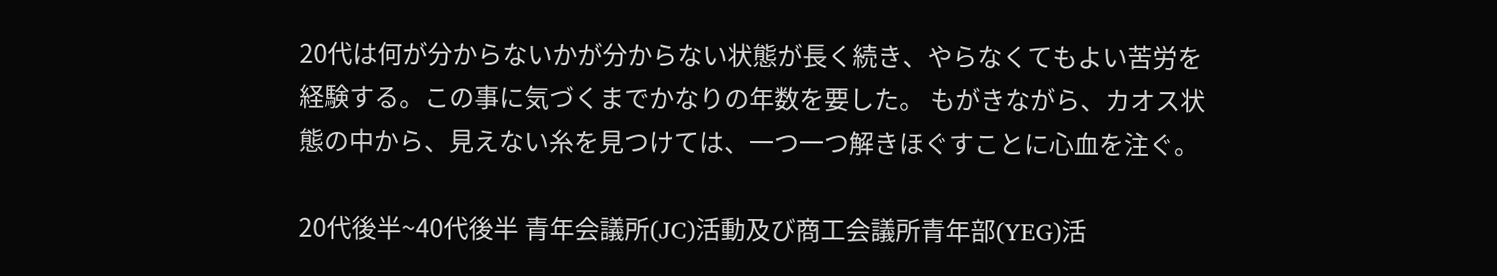20代は何が分からないかが分からない状態が長く続き、やらなくてもよい苦労を経験する。この事に気づくまでかなりの年数を要した。 もがきながら、カオス状態の中から、見えない糸を見つけては、一つ一つ解きほぐすことに心血を注ぐ。

20代後半~40代後半 青年会議所(JC)活動及び商工会議所青年部(YEG)活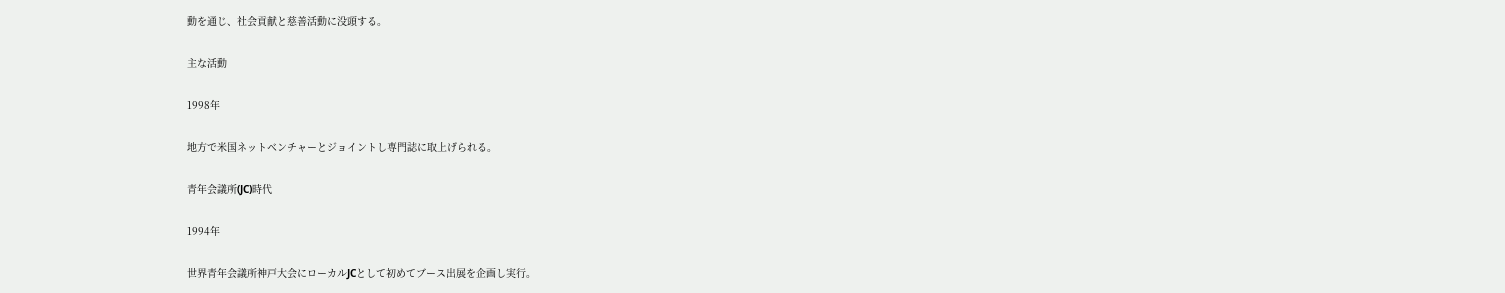動を通じ、社会貢献と慈善活動に没頭する。

主な活動

1998年

地方で米国ネットベンチャーとジョイントし専門誌に取上げられる。

青年会議所(JC)時代

1994年

世界青年会議所神戸大会にローカルJCとして初めてブース出展を企画し実行。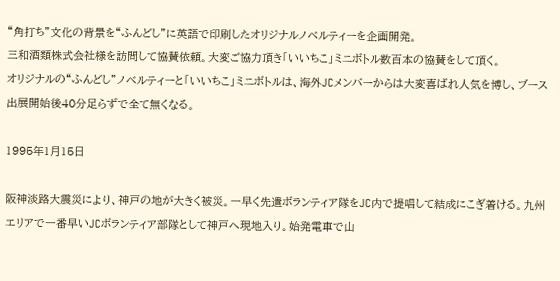“角打ち”文化の背景を“ふんどし”に英語で印刷したオリジナルノベルティーを企画開発。
三和酒類株式会社様を訪問して協賛依頼。大変ご協力頂き「いいちこ」ミニボトル数百本の協賛をして頂く。
オリジナルの“ふんどし”ノベルティーと「いいちこ」ミニボトルは、海外JCメンバーからは大変喜ばれ人気を博し、ブース出展開始後40分足らずで全て無くなる。

1995年1月15日

阪神淡路大震災により、神戸の地が大きく被災。一早く先遣ボランティア隊をJC内で提唱して結成にこぎ着ける。九州エリアで一番早いJCボランティア部隊として神戸へ現地入り。始発電車で山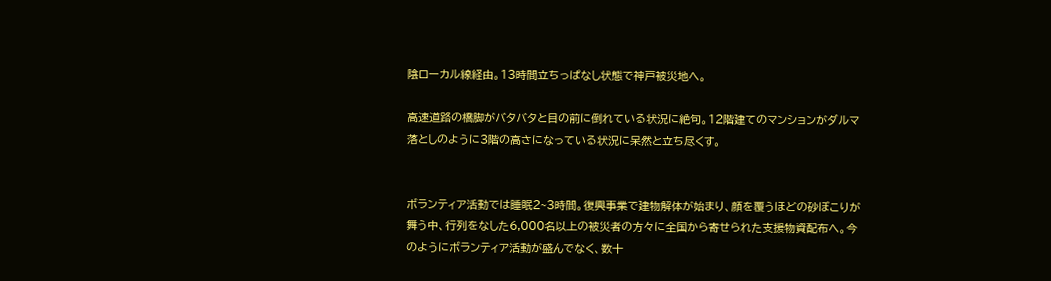陰ローカル線経由。13時間立ちっぱなし状態で神戸被災地へ。

高速道路の橋脚がバタバタと目の前に倒れている状況に絶句。12階建てのマンションがダルマ落としのように3階の高さになっている状況に呆然と立ち尽くす。


ボランティア活動では睡眠2~3時間。復興事業で建物解体が始まり、顔を覆うほどの砂ぼこりが舞う中、行列をなした6,000名以上の被災者の方々に全国から寄せられた支援物資配布へ。今のようにボランティア活動が盛んでなく、数十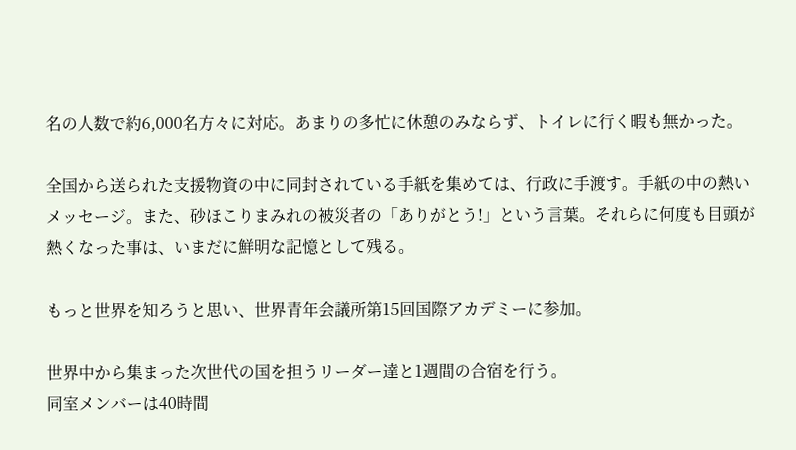名の人数で約6,000名方々に対応。あまりの多忙に休憩のみならず、トイレに行く暇も無かった。

全国から送られた支援物資の中に同封されている手紙を集めては、行政に手渡す。手紙の中の熱いメッセージ。また、砂ほこりまみれの被災者の「ありがとう!」という言葉。それらに何度も目頭が熱くなった事は、いまだに鮮明な記憶として残る。

もっと世界を知ろうと思い、世界青年会議所第15回国際アカデミーに参加。

世界中から集まった次世代の国を担うリーダー達と1週間の合宿を行う。
同室メンバーは40時間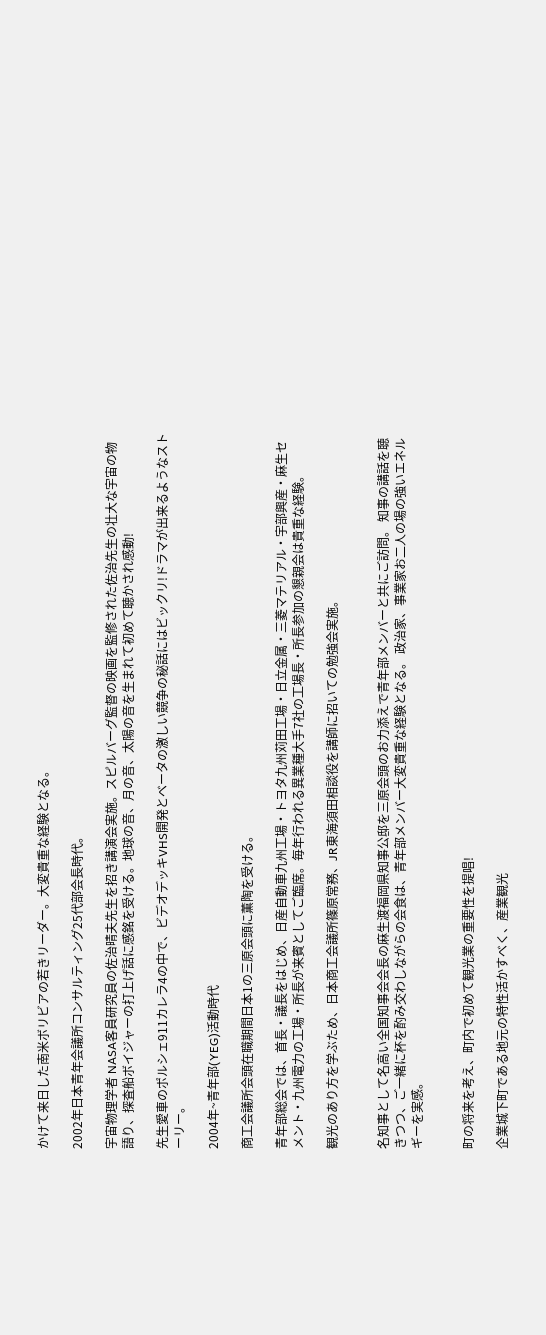かけて来日した南米ボリビアの若きリーダー。大変貴重な経験となる。

2002年日本青年会議所コンサルティング25代部会長時代。

宇宙物理学者 NASA客員研究員の佐治晴夫先生を招き講演会実施。スピルバーグ監督の映画を監修された佐治先生の壮大な宇宙の物語り、探査船ボイジャーの打上げ話に感銘を受ける。地球の音、月の音、太陽の音を生まれて初めて聴かされ感動!

先生愛車のポルシェ911カレラ4の中で、ビデオデッキVHS開発とベータの激しい競争の秘話にはビックリ!ドラマが出来るようなストーリー。

2004年~青年部(YEG)活動時代

商工会議所会頭在職期間日本1の三原会頭に薫陶を受ける。

青年部総会では、首長・議長をはじめ、日産自動車九州工場・トヨタ九州苅田工場・日立金属・三菱マテリアル・宇部興産・麻生セメント・九州電力の工場・所長が来賓としてご臨席。毎年行われる異業種大手7社の工場長・所長参加の懇親会は貴重な経験。

観光のあり方を学ぶため、日本商工会議所篠原常務、JR東海須田相談役を講師に招いての勉強会実施。


名知事として名高い全国知事会会長の麻生渡福岡県知事公邸を三原会頭のお力添えで青年部メンバーと共にご訪問。 知事の講話を聴きつつ、ご一緒に杯を酌み交わしながらの会食は、青年部メンバー大変貴重な経験となる。 政治家、事業家お二人の場の強いエネルギーを実感。


町の将来を考え、町内で初めて観光業の重要性を提唱!

企業城下町である地元の特性活かすべく、産業観光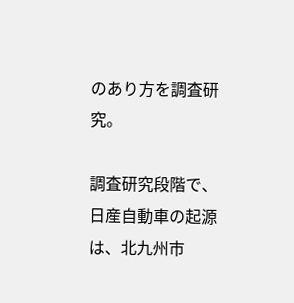のあり方を調査研究。

調査研究段階で、日産自動車の起源は、北九州市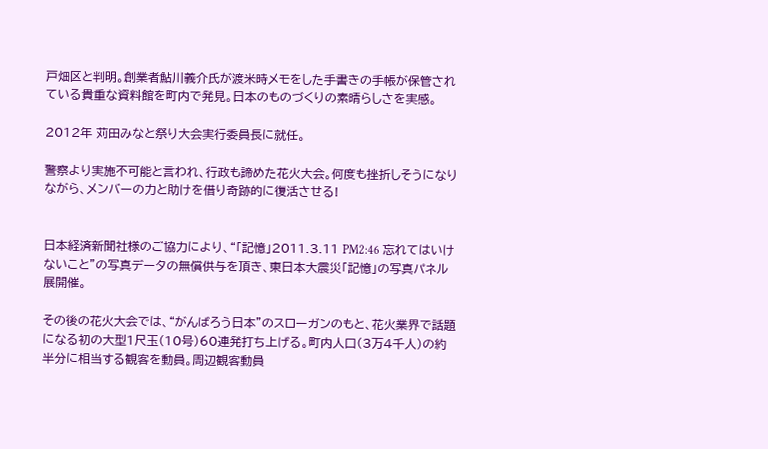戸畑区と判明。創業者鮎川義介氏が渡米時メモをした手書きの手帳が保管されている貴重な資料館を町内で発見。日本のものづくりの素晴らしさを実感。

2012年 苅田みなと祭り大会実行委員長に就任。

警察より実施不可能と言われ、行政も諦めた花火大会。何度も挫折しそうになりながら、メンバーの力と助けを借り奇跡的に復活させる!


日本経済新聞社様のご協力により、“「記憶」2011.3.11 PM2:46 忘れてはいけないこと”の写真データの無償供与を頂き、東日本大震災「記憶」の写真パネル展開催。

その後の花火大会では、“がんばろう日本”のスローガンのもと、花火業界で話題になる初の大型1尺玉(10号)60連発打ち上げる。町内人口(3万4千人)の約半分に相当する観客を動員。周辺観客動員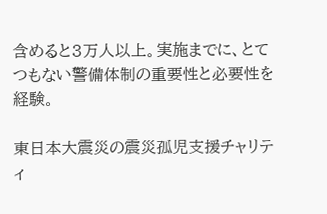含めると3万人以上。実施までに、とてつもない警備体制の重要性と必要性を経験。

東日本大震災の震災孤児支援チャリティ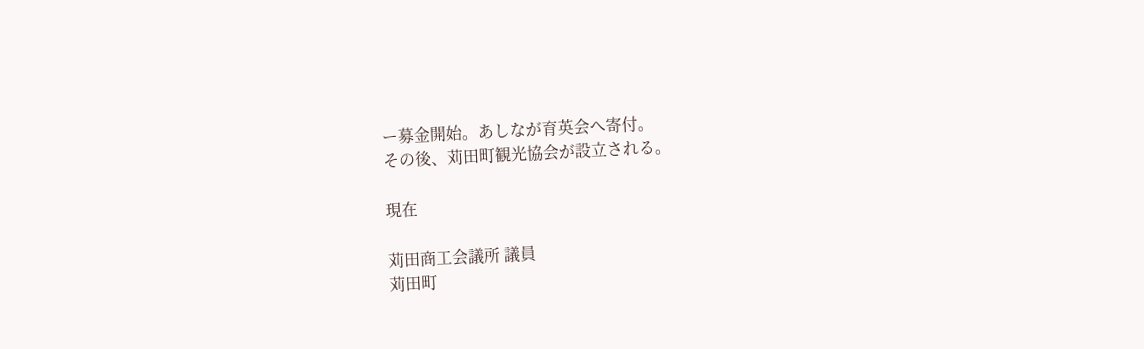ー募金開始。あしなが育英会へ寄付。
その後、苅田町観光協会が設立される。

現在

苅田商工会議所 議員
苅田町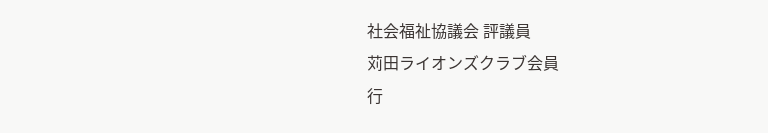社会福祉協議会 評議員
苅田ライオンズクラブ会員
行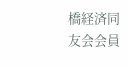橋経済同友会会員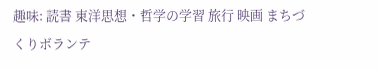趣味: 読書 東洋思想・哲学の学習 旅行 映画 まちづくりボランテ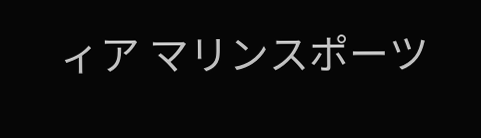ィア マリンスポーツ